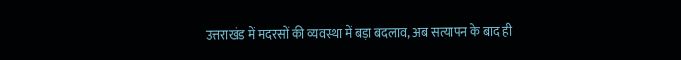उत्तराखंड में मदरसों की व्यवस्था में बड़ा बदलाव, अब सत्यापन के बाद ही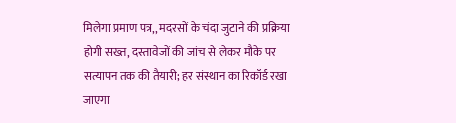मिलेगा प्रमाण पत्र,, मदरसों के चंदा जुटाने की प्रक्रिया होगी सख्त, दस्तावेजों की जांच से लेकर मौके पर सत्यापन तक की तैयारी; हर संस्थान का रिकॉर्ड रखा जाएगा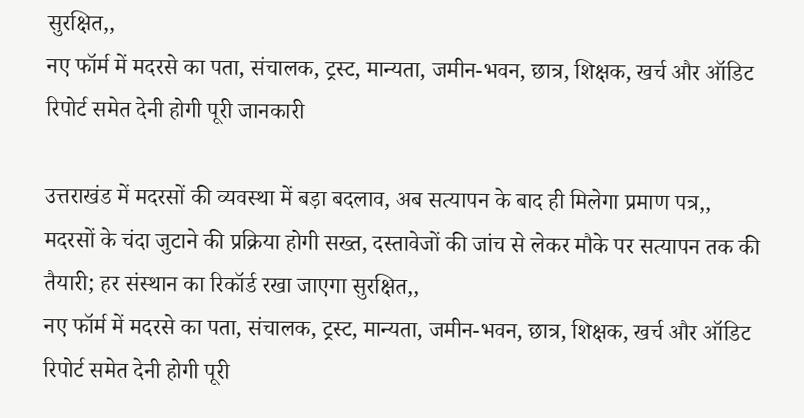सुरक्षित,,
नए फॉर्म में मदरसे का पता, संचालक, ट्रस्ट, मान्यता, जमीन-भवन, छात्र, शिक्षक, खर्च और ऑडिट रिपोर्ट समेत देनी होगी पूरी जानकारी

उत्तराखंड में मदरसों की व्यवस्था में बड़ा बदलाव, अब सत्यापन के बाद ही मिलेगा प्रमाण पत्र,,
मदरसों के चंदा जुटाने की प्रक्रिया होगी सख्त, दस्तावेजों की जांच से लेकर मौके पर सत्यापन तक की तैयारी; हर संस्थान का रिकॉर्ड रखा जाएगा सुरक्षित,,
नए फॉर्म में मदरसे का पता, संचालक, ट्रस्ट, मान्यता, जमीन-भवन, छात्र, शिक्षक, खर्च और ऑडिट रिपोर्ट समेत देनी होगी पूरी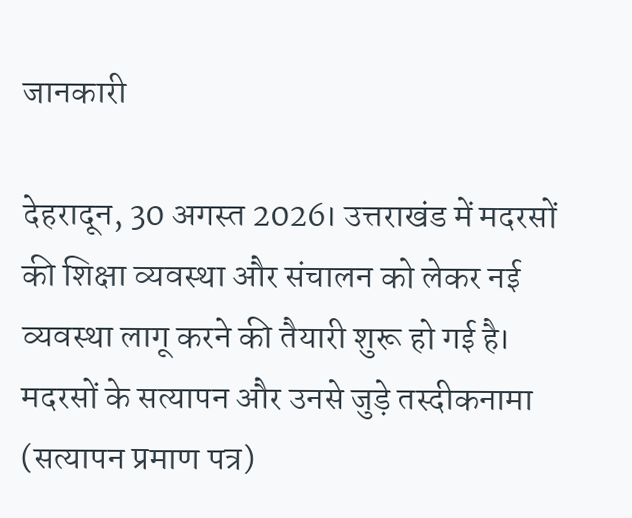जानकारी

देहरादून, 30 अगस्त 2026। उत्तराखंड में मदरसों की शिक्षा व्यवस्था और संचालन को लेकर नई व्यवस्था लागू करने की तैयारी शुरू हो गई है। मदरसों के सत्यापन और उनसे जुड़े तस्दीकनामा (सत्यापन प्रमाण पत्र)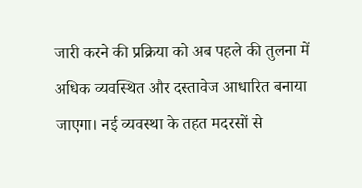जारी करने की प्रक्रिया को अब पहले की तुलना में अधिक व्यवस्थित और दस्तावेज आधारित बनाया जाएगा। नई व्यवस्था के तहत मदरसों से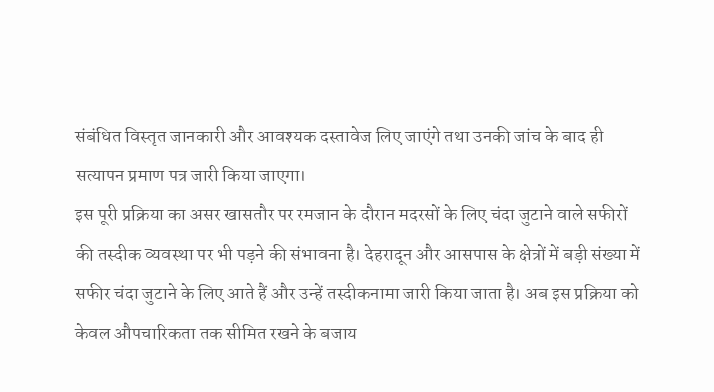संबंधित विस्तृत जानकारी और आवश्यक दस्तावेज लिए जाएंगे तथा उनकी जांच के बाद ही सत्यापन प्रमाण पत्र जारी किया जाएगा।
इस पूरी प्रक्रिया का असर खासतौर पर रमजान के दौरान मदरसों के लिए चंदा जुटाने वाले सफीरों की तस्दीक व्यवस्था पर भी पड़ने की संभावना है। देहरादून और आसपास के क्षेत्रों में बड़ी संख्या में सफीर चंदा जुटाने के लिए आते हैं और उन्हें तस्दीकनामा जारी किया जाता है। अब इस प्रक्रिया को केवल औपचारिकता तक सीमित रखने के बजाय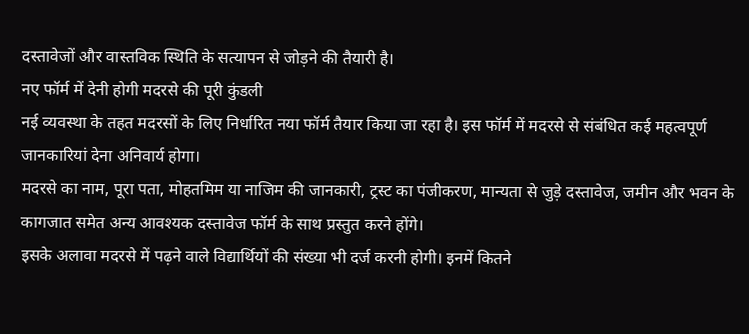दस्तावेजों और वास्तविक स्थिति के सत्यापन से जोड़ने की तैयारी है।
नए फॉर्म में देनी होगी मदरसे की पूरी कुंडली
नई व्यवस्था के तहत मदरसों के लिए निर्धारित नया फॉर्म तैयार किया जा रहा है। इस फॉर्म में मदरसे से संबंधित कई महत्वपूर्ण जानकारियां देना अनिवार्य होगा।
मदरसे का नाम, पूरा पता, मोहतमिम या नाजिम की जानकारी, ट्रस्ट का पंजीकरण, मान्यता से जुड़े दस्तावेज, जमीन और भवन के कागजात समेत अन्य आवश्यक दस्तावेज फॉर्म के साथ प्रस्तुत करने होंगे।
इसके अलावा मदरसे में पढ़ने वाले विद्यार्थियों की संख्या भी दर्ज करनी होगी। इनमें कितने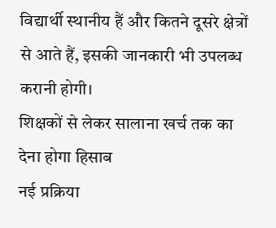विद्यार्थी स्थानीय हैं और कितने दूसरे क्षेत्रों से आते हैं, इसकी जानकारी भी उपलब्ध करानी होगी।
शिक्षकों से लेकर सालाना खर्च तक का देना होगा हिसाब
नई प्रक्रिया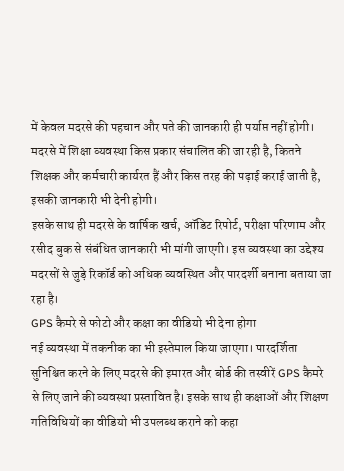में केवल मदरसे की पहचान और पते की जानकारी ही पर्याप्त नहीं होगी। मदरसे में शिक्षा व्यवस्था किस प्रकार संचालित की जा रही है, कितने शिक्षक और कर्मचारी कार्यरत हैं और किस तरह की पढ़ाई कराई जाती है, इसकी जानकारी भी देनी होगी।
इसके साथ ही मदरसे के वार्षिक खर्च, ऑडिट रिपोर्ट, परीक्षा परिणाम और रसीद बुक से संबंधित जानकारी भी मांगी जाएगी। इस व्यवस्था का उद्देश्य मदरसों से जुड़े रिकॉर्ड को अधिक व्यवस्थित और पारदर्शी बनाना बताया जा रहा है।
GPS कैमरे से फोटो और कक्षा का वीडियो भी देना होगा
नई व्यवस्था में तकनीक का भी इस्तेमाल किया जाएगा। पारदर्शिता सुनिश्चित करने के लिए मदरसे की इमारत और बोर्ड की तस्वीरें GPS कैमरे से लिए जाने की व्यवस्था प्रस्तावित है। इसके साथ ही कक्षाओं और शिक्षण गतिविधियों का वीडियो भी उपलब्ध कराने को कहा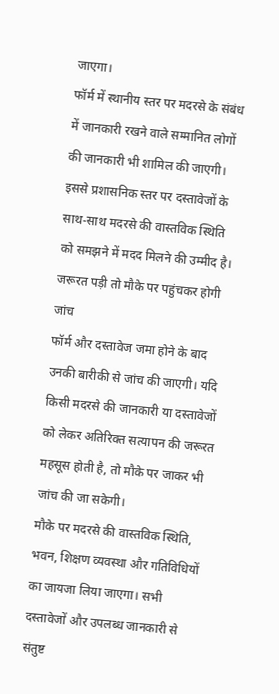जाएगा।
फॉर्म में स्थानीय स्तर पर मदरसे के संबंध में जानकारी रखने वाले सम्मानित लोगों की जानकारी भी शामिल की जाएगी। इससे प्रशासनिक स्तर पर दस्तावेजों के साथ-साथ मदरसे की वास्तविक स्थिति को समझने में मदद मिलने की उम्मीद है।
जरूरत पड़ी तो मौके पर पहुंचकर होगी जांच
फॉर्म और दस्तावेज जमा होने के बाद उनकी बारीकी से जांच की जाएगी। यदि किसी मदरसे की जानकारी या दस्तावेजों को लेकर अतिरिक्त सत्यापन की जरूरत महसूस होती है, तो मौके पर जाकर भी जांच की जा सकेगी।
मौके पर मदरसे की वास्तविक स्थिति, भवन, शिक्षण व्यवस्था और गतिविधियों का जायजा लिया जाएगा। सभी दस्तावेजों और उपलब्ध जानकारी से संतुष्ट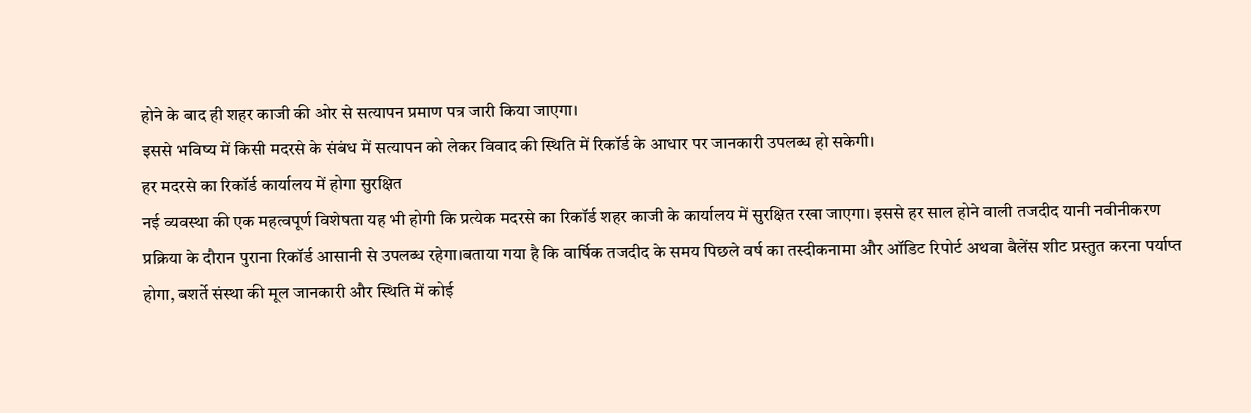होने के बाद ही शहर काजी की ओर से सत्यापन प्रमाण पत्र जारी किया जाएगा।
इससे भविष्य में किसी मदरसे के संबंध में सत्यापन को लेकर विवाद की स्थिति में रिकॉर्ड के आधार पर जानकारी उपलब्ध हो सकेगी।
हर मदरसे का रिकॉर्ड कार्यालय में होगा सुरक्षित
नई व्यवस्था की एक महत्वपूर्ण विशेषता यह भी होगी कि प्रत्येक मदरसे का रिकॉर्ड शहर काजी के कार्यालय में सुरक्षित रखा जाएगा। इससे हर साल होने वाली तजदीद यानी नवीनीकरण प्रक्रिया के दौरान पुराना रिकॉर्ड आसानी से उपलब्ध रहेगा।बताया गया है कि वार्षिक तजदीद के समय पिछले वर्ष का तस्दीकनामा और ऑडिट रिपोर्ट अथवा बैलेंस शीट प्रस्तुत करना पर्याप्त होगा, बशर्ते संस्था की मूल जानकारी और स्थिति में कोई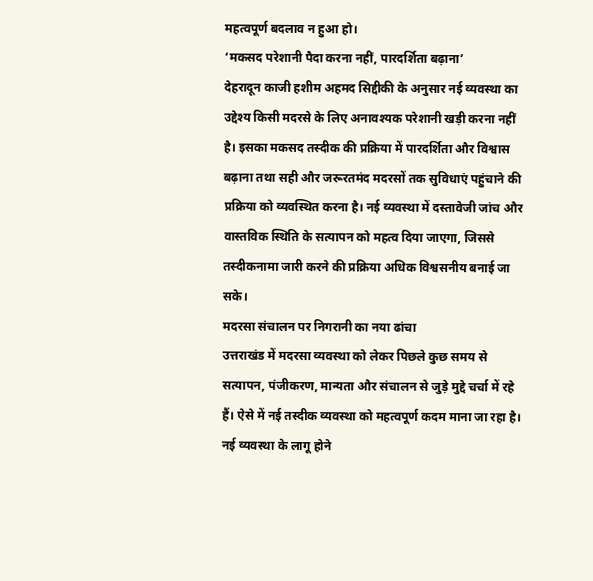महत्वपूर्ण बदलाव न हुआ हो।
‘मकसद परेशानी पैदा करना नहीं, पारदर्शिता बढ़ाना’
देहरादून काजी हशीम अहमद सिद्दीकी के अनुसार नई व्यवस्था का उद्देश्य किसी मदरसे के लिए अनावश्यक परेशानी खड़ी करना नहीं है। इसका मकसद तस्दीक की प्रक्रिया में पारदर्शिता और विश्वास बढ़ाना तथा सही और जरूरतमंद मदरसों तक सुविधाएं पहुंचाने की प्रक्रिया को व्यवस्थित करना है। नई व्यवस्था में दस्तावेजी जांच और वास्तविक स्थिति के सत्यापन को महत्व दिया जाएगा, जिससे तस्दीकनामा जारी करने की प्रक्रिया अधिक विश्वसनीय बनाई जा सके।
मदरसा संचालन पर निगरानी का नया ढांचा
उत्तराखंड में मदरसा व्यवस्था को लेकर पिछले कुछ समय से सत्यापन, पंजीकरण, मान्यता और संचालन से जुड़े मुद्दे चर्चा में रहे हैं। ऐसे में नई तस्दीक व्यवस्था को महत्वपूर्ण कदम माना जा रहा है।
नई व्यवस्था के लागू होने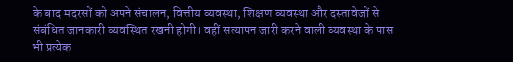के बाद मदरसों को अपने संचालन, वित्तीय व्यवस्था, शिक्षण व्यवस्था और दस्तावेजों से संबंधित जानकारी व्यवस्थित रखनी होगी। वहीं सत्यापन जारी करने वाली व्यवस्था के पास भी प्रत्येक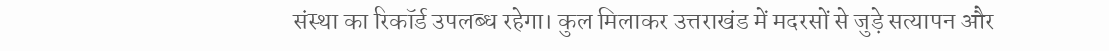संस्था का रिकॉर्ड उपलब्ध रहेगा। कुल मिलाकर उत्तराखंड में मदरसों से जुड़े सत्यापन और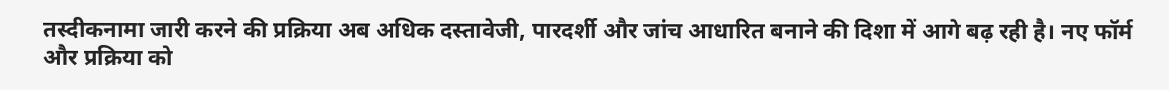तस्दीकनामा जारी करने की प्रक्रिया अब अधिक दस्तावेजी, पारदर्शी और जांच आधारित बनाने की दिशा में आगे बढ़ रही है। नए फॉर्म और प्रक्रिया को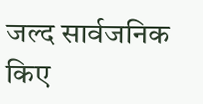जल्द सार्वजनिक किए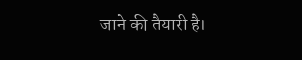जाने की तैयारी है।